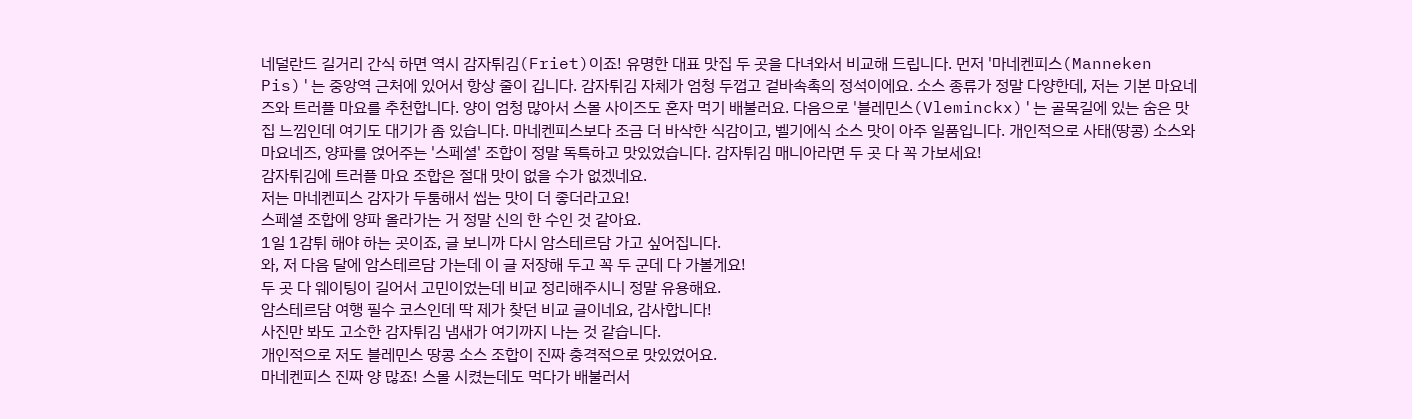네덜란드 길거리 간식 하면 역시 감자튀김(Friet)이죠! 유명한 대표 맛집 두 곳을 다녀와서 비교해 드립니다. 먼저 '마네켄피스(Manneken Pis)'는 중앙역 근처에 있어서 항상 줄이 깁니다. 감자튀김 자체가 엄청 두껍고 겉바속촉의 정석이에요. 소스 종류가 정말 다양한데, 저는 기본 마요네즈와 트러플 마요를 추천합니다. 양이 엄청 많아서 스몰 사이즈도 혼자 먹기 배불러요. 다음으로 '블레민스(Vleminckx)'는 골목길에 있는 숨은 맛집 느낌인데 여기도 대기가 좀 있습니다. 마네켄피스보다 조금 더 바삭한 식감이고, 벨기에식 소스 맛이 아주 일품입니다. 개인적으로 사태(땅콩) 소스와 마요네즈, 양파를 얹어주는 '스페셜' 조합이 정말 독특하고 맛있었습니다. 감자튀김 매니아라면 두 곳 다 꼭 가보세요!
감자튀김에 트러플 마요 조합은 절대 맛이 없을 수가 없겠네요.
저는 마네켄피스 감자가 두툼해서 씹는 맛이 더 좋더라고요!
스페셜 조합에 양파 올라가는 거 정말 신의 한 수인 것 같아요.
1일 1감튀 해야 하는 곳이죠, 글 보니까 다시 암스테르담 가고 싶어집니다.
와, 저 다음 달에 암스테르담 가는데 이 글 저장해 두고 꼭 두 군데 다 가볼게요!
두 곳 다 웨이팅이 길어서 고민이었는데 비교 정리해주시니 정말 유용해요.
암스테르담 여행 필수 코스인데 딱 제가 찾던 비교 글이네요, 감사합니다!
사진만 봐도 고소한 감자튀김 냄새가 여기까지 나는 것 같습니다.
개인적으로 저도 블레민스 땅콩 소스 조합이 진짜 충격적으로 맛있었어요.
마네켄피스 진짜 양 많죠! 스몰 시켰는데도 먹다가 배불러서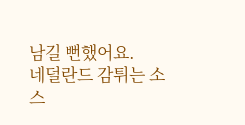남길 뻔했어요.
네덜란드 감튀는 소스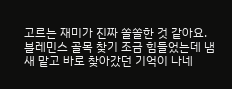고르는 재미가 진짜 쏠쏠한 것 같아요.
블레민스 골목 찾기 조금 힘들었는데 냄새 맡고 바로 찾아갔던 기억이 나네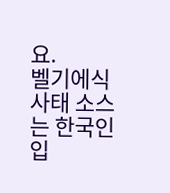요.
벨기에식 사태 소스는 한국인 입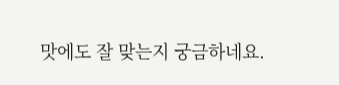맛에도 잘 맞는지 궁금하네요.